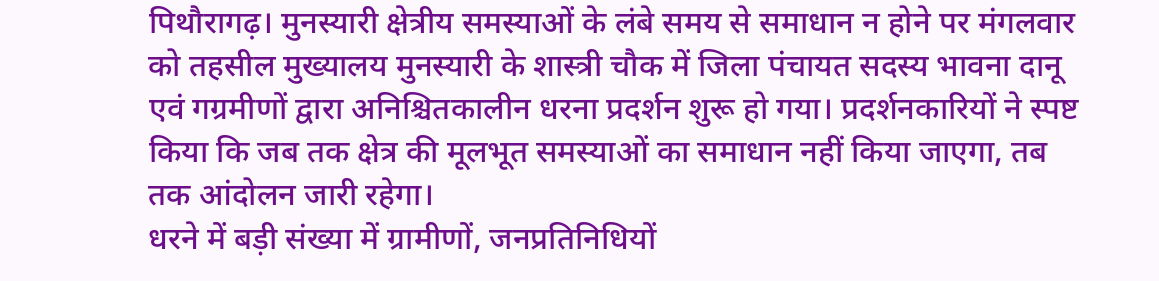पिथौरागढ़। मुनस्यारी क्षेत्रीय समस्याओं के लंबे समय से समाधान न होने पर मंगलवार को तहसील मुख्यालय मुनस्यारी के शास्त्री चौक में जिला पंचायत सदस्य भावना दानू एवं गग्रमीणों द्वारा अनिश्चितकालीन धरना प्रदर्शन शुरू हो गया। प्रदर्शनकारियों ने स्पष्ट किया कि जब तक क्षेत्र की मूलभूत समस्याओं का समाधान नहीं किया जाएगा, तब तक आंदोलन जारी रहेगा।
धरने में बड़ी संख्या में ग्रामीणों, जनप्रतिनिधियों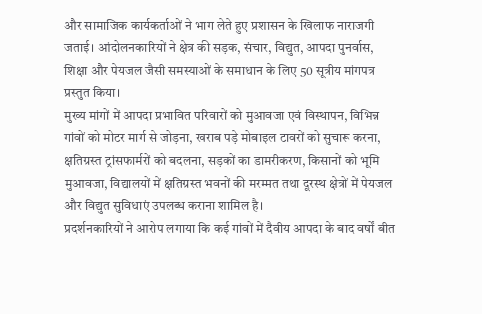और सामाजिक कार्यकर्ताओं ने भाग लेते हुए प्रशासन के खिलाफ नाराजगी जताई। आंदोलनकारियों ने क्षेत्र की सड़क, संचार, विद्युत, आपदा पुनर्वास, शिक्षा और पेयजल जैसी समस्याओं के समाधान के लिए 50 सूत्रीय मांगपत्र प्रस्तुत किया।
मुख्य मांगों में आपदा प्रभावित परिवारों को मुआवजा एवं विस्थापन, विभिन्न गांवों को मोटर मार्ग से जोड़ना, खराब पड़े मोबाइल टावरों को सुचारू करना, क्षतिग्रस्त ट्रांसफार्मरों को बदलना, सड़कों का डामरीकरण, किसानों को भूमि मुआवजा, विद्यालयों में क्षतिग्रस्त भवनों की मरम्मत तथा दूरस्थ क्षेत्रों में पेयजल और विद्युत सुविधाएं उपलब्ध कराना शामिल है।
प्रदर्शनकारियों ने आरोप लगाया कि कई गांवों में दैवीय आपदा के बाद वर्षों बीत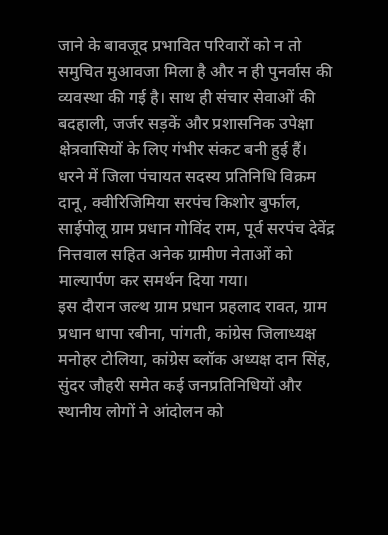जाने के बावजूद प्रभावित परिवारों को न तो समुचित मुआवजा मिला है और न ही पुनर्वास की व्यवस्था की गई है। साथ ही संचार सेवाओं की बदहाली, जर्जर सड़कें और प्रशासनिक उपेक्षा क्षेत्रवासियों के लिए गंभीर संकट बनी हुई हैं।
धरने में जिला पंचायत सदस्य प्रतिनिधि विक्रम दानू, क्वीरिजिमिया सरपंच किशोर बुर्फाल, साईपोलू ग्राम प्रधान गोविंद राम, पूर्व सरपंच देवेंद्र नित्तवाल सहित अनेक ग्रामीण नेताओं को माल्यार्पण कर समर्थन दिया गया।
इस दौरान जल्थ ग्राम प्रधान प्रहलाद रावत, ग्राम प्रधान धापा रबीना, पांगती, कांग्रेस जिलाध्यक्ष मनोहर टोलिया, कांग्रेस ब्लॉक अध्यक्ष दान सिंह, सुंदर जौहरी समेत कई जनप्रतिनिधियों और स्थानीय लोगों ने आंदोलन को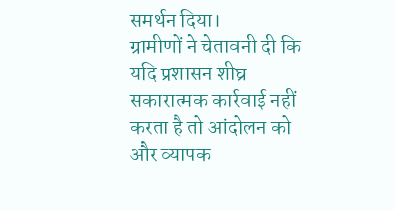समर्थन दिया।
ग्रामीणों ने चेतावनी दी कि यदि प्रशासन शीघ्र सकारात्मक कार्रवाई नहीं करता है तो आंदोलन को और व्यापक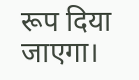रूप दिया जाएगा।